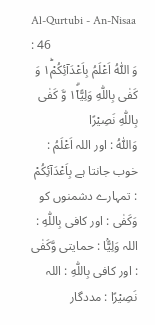Al-Qurtubi - An-Nisaa : 46
وَ اللّٰهُ اَعْلَمُ بِاَعْدَآئِكُمْ١ؕ وَ كَفٰى بِاللّٰهِ وَلِیًّا١٘ۗ وَّ كَفٰى بِاللّٰهِ نَصِیْرًا
وَاللّٰهُ : اور اللہ اَعْلَمُ : خوب جانتا ہے بِاَعْدَآئِكُمْ : تمہارے دشمنوں کو وَكَفٰى : اور کافی بِاللّٰهِ : اللہ وَلِيًّۢا : حمایتی وَّكَفٰى : اور کافی بِاللّٰهِ : اللہ نَصِيْرًا : مددگار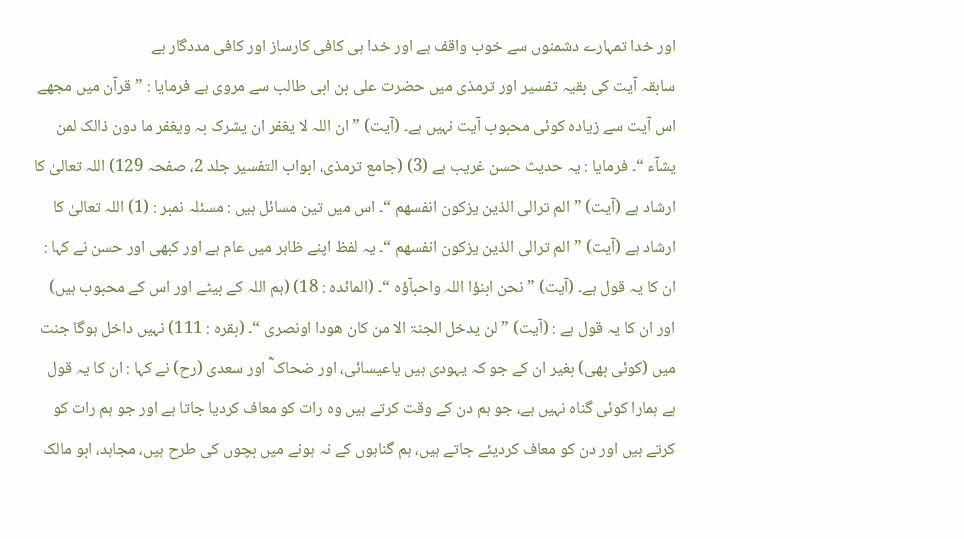اور خدا تمہارے دشمنوں سے خوب واقف ہے اور خدا ہی کافی کارساز اور کافی مددگار ہے
سابقہ آیت کی بقیہ تفسیر اور ترمذی میں حضرت علی بن ابی طالب سے مروی ہے فرمایا : ” قرآن میں مجھے اس آیت سے زیادہ کوئی محبوب آیت نہیں ہے۔ (آیت) ” ان اللہ لا یغفر ان یشرک بہ ویغفر ما دون ذالک لمن یشآء “۔ فرمایا : یہ حدیث حسن غریب ہے (3) (جامع ترمذی، ابواب التفسیر جلد 2، صفحہ 129) اللہ تعالیٰ کا ارشاد ہے (آیت) ” الم ترالی الذین یزکون انفسھم “۔ اس میں تین مسائل ہیں : مسئلہ نمبر : (1) اللہ تعالیٰ کا ارشاد ہے (آیت) ” الم ترالی الذین یزکون انفسھم “۔ یہ لفظ اپنے ظاہر میں عام ہے اور کبھی اور حسن نے کہا : ان کا یہ قول ہے۔ (آیت) ” نحن ابنؤا اللہ واحبآؤہ “۔ (المائدہ : 18) (ہم اللہ کے بیٹے اور اس کے محبوب ہیں) اور ان کا یہ قول ہے : (آیت) ” لن یدخل الجنۃ الا من کان ھودا اونصری “۔ (بقرہ : 111) نہیں داخل ہوگا جنت میں (کوئی بھی) بغیر ان کے جو کہ یہودی ہیں یاعیسائی، اور ضحاک ؓ اور سعدی (رح) نے کہا : ان کا یہ قول ہے ہمارا کوئی گناہ نہیں ہے، جو ہم دن کے وقت کرتے ہیں وہ رات کو معاف کردیا جاتا ہے اور جو ہم رات کو کرتے ہیں اور دن کو معاف کردیئے جاتے ہیں، ہم گناہوں کے نہ ہونے میں بچوں کی طرح ہیں، مجاہد، ابو مالک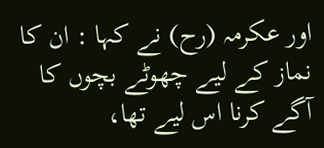اور عکرمہ (رح) نے کہا : ان کا نماز کے لیے چھوٹے بچوں کا آگے کرنا اس لیے تھا،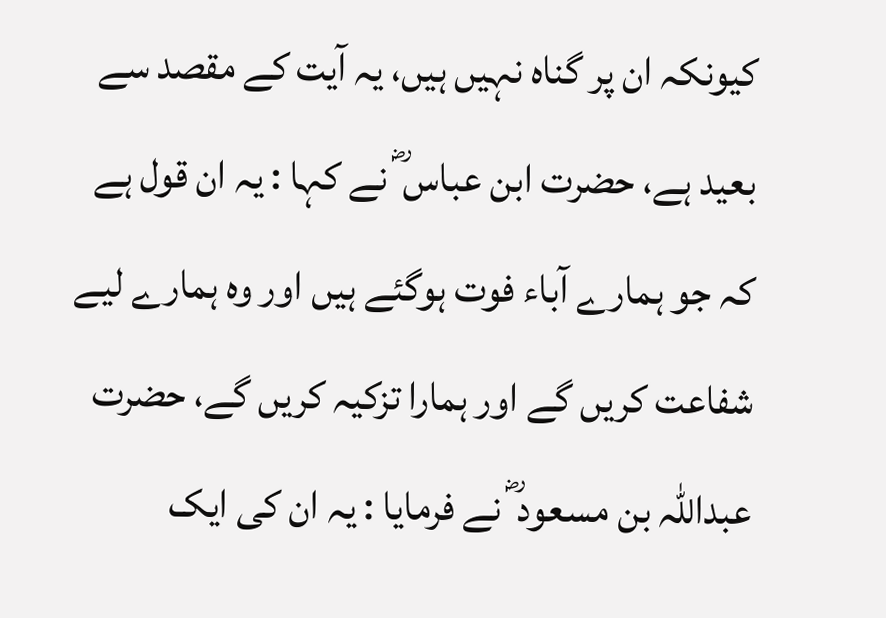کیونکہ ان پر گناہ نہیں ہیں، یہ آیت کے مقصد سے بعید ہے، حضرت ابن عباس ؓ نے کہا : یہ ان قول ہے کہ جو ہمارے آباء فوت ہوگئے ہیں اور وہ ہمارے لیے شفاعت کریں گے اور ہمارا تزکیہ کریں گے، حضرت عبداللہ بن مسعود ؓ نے فرمایا : یہ ان کی ایک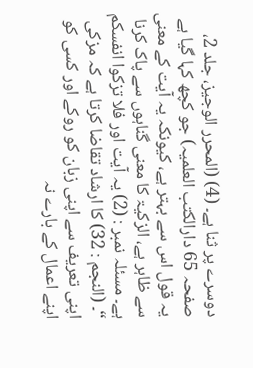دوسرے پر ثنا ہے۔ (4) (المحرر الوجیز، جلد 2، صفحہ 65 دارالکتب العلمیہ) جو کچھ کہا گیا ہے یہ قول اس سے بہتر ہے، کیونکہ یہ آیت کے معنی سے ظاہر ہے، الزکیۃ کا معنی گناہوں سے پاک کرنا ہے۔ مسئلہ نمبر : (2) یہ آیت اور فلا تزکوا انفسکم “۔ (النجم : 32) کا ارشاد تقاضا کرتا ہے کہ مزکی اپنی تعریف سے اپنی زبان کو روکے اور کسی کو اپنے اعمال کے بارے نہ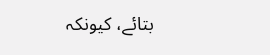بتائے، کیونکہ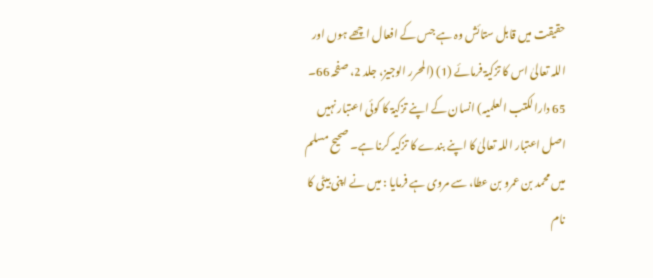حقیقت میں قابل ستائش وہ ہے جس کے افعال اچھے ہوں اور اللہ تعالیٰ اس کا تزکیۃ فرمائے (1) (المحرر الوجیز، جلد 2، صفحہ 66۔ 65 دارالکتب العلمیہ) انسان کے اپنے تزکیۃ کا کوئی اعتبار نہیں اصل اعتبار اللہ تعالیٰ کا اپنے بندے کا تزکیہ کرنا ہے۔ صحیح مسلم میں محمد بن عمرو بن عطا، سے مروی ہے فرمایا : میں نے اپنی بیٹی کا نام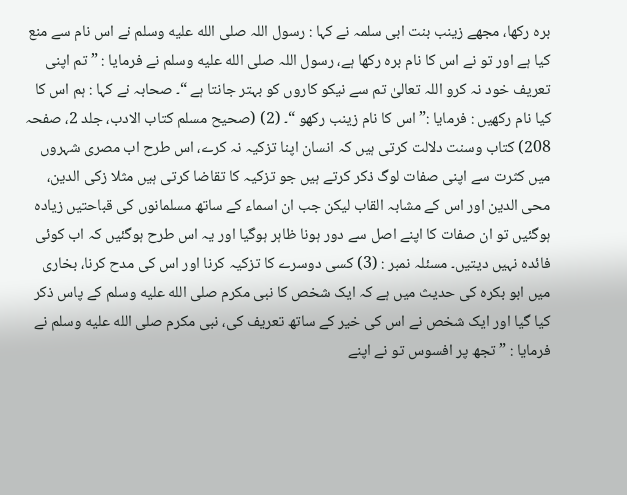برہ رکھا، مجھے زینب بنت ابی سلمہ نے کہا : رسول اللہ صلى الله عليه وسلم نے اس نام سے منع کیا ہے اور تو نے اس کا نام برہ رکھا ہے، رسول اللہ صلى الله عليه وسلم نے فرمایا : ” تم اپنی تعریف خود نہ کرو اللہ تعالیٰ تم سے نیکو کاروں کو بہتر جانتا ہے “۔ صحابہ نے کہا : ہم اس کا کیا نام رکھیں : فرمایا :” اس کا نام زینب رکھو “۔ (2) (صحیح مسلم کتاب الادب، جلد 2، صفحہ 208) کتاب وسنت دلالت کرتی ہیں کہ انسان اپنا تزکیہ نہ کرے، اس طرح اب مصری شہروں میں کثرت سے اپنی صفات لوگ ذکر کرتے ہیں جو تزکیہ کا تقاضا کرتی ہیں مثلا زکی الدین، محی الدین اور اس کے مشابہ القاب لیکن جب ان اسماء کے ساتھ مسلمانوں کی قباحتیں زیادہ ہوگئیں تو ان صفات کا اپنے اصل سے دور ہونا ظاہر ہوگیا اور یہ اس طرح ہوگئیں کہ اب کوئی فائدہ نہیں دیتیں۔ مسئلہ نمبر : (3) کسی دوسرے کا تزکیہ کرنا اور اس کی مدح کرنا، بخاری میں ابو بکرہ کی حدیث میں ہے کہ ایک شخص کا نبی مکرم صلى الله عليه وسلم کے پاس ذکر کیا گیا اور ایک شخص نے اس کی خیر کے ساتھ تعریف کی، نبی مکرم صلى الله عليه وسلم نے فرمایا : ” تجھ پر افسوس تو نے اپنے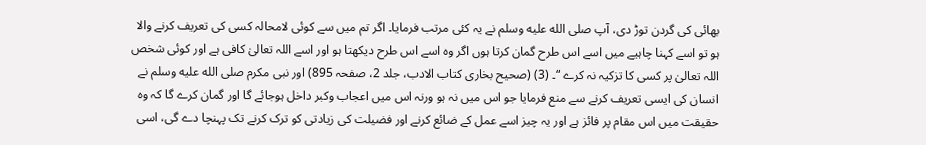بھائی کی گردن توڑ دی، آپ صلى الله عليه وسلم نے یہ کئی مرتب فرمایا۔ اگر تم میں سے کوئی لامحالہ کسی کی تعریف کرنے والا ہو تو اسے کہنا چاہیے میں اسے اس طرح گمان کرتا ہوں اگر وہ اسے اس طرح دیکھتا ہو اور اسے اللہ تعالیٰ کافی ہے اور کوئی شخص اللہ تعالیٰ پر کسی کا تزکیہ نہ کرے “۔ (3) (صحیح بخاری کتاب الادب، جلد 2، صفحہ 895) اور نبی مکرم صلى الله عليه وسلم نے انسان کی ایسی تعریف کرنے سے منع فرمایا جو اس میں نہ ہو ورنہ اس میں اعجاب وکبر داخل ہوجائے گا اور گمان کرے گا کہ وہ حقیقت میں اس مقام پر فائز ہے اور یہ چیز اسے عمل کے ضائع کرنے اور فضیلت کی زیادتی کو ترک کرنے تک پہنچا دے گی، اسی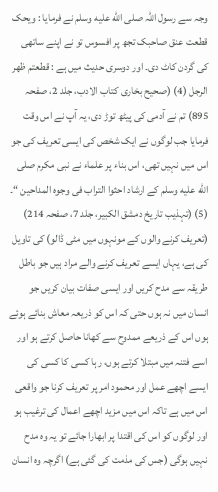وجہ سے رسول اللہ صلى الله عليه وسلم نے فرمایا : ویحک قطعت عنق صاحبک تجھ پر افسوس تو نے اپنے ساتھی کی گردن کاٹ دی۔ اور دوسری حدیث میں ہے : قطعتم ظھر الرجل (4) (صحیح بخاری کتاب الادب، جلد 2، صفحہ 895) تم نے آدمی کی پیٹھ توڑ دی، یہ آپ نے اس وقت فرمایا جب لوگوں نے ایک شخص کی ایسی تعریف کی جو اس میں نہیں تھی، اس بناء پر علماء نے نبی مکرم صلى الله عليه وسلم کے ارشاد احثوا التراب فی وجوہ المداحین “۔ (5) (تہذیب تاریخ دمشق الکبیر، جلد 7، صفحہ 214) (تعریف کرنے والوں کے مونہوں میں مٹی ڈالو) کی تاویل کی ہے، یہاں ایسے تعریف کرنے والے مراد ہیں جو باطل طریقہ سے مدح کریں اور ایسی صفات بیان کریں جو انسان میں نہ ہوں حتی کہ اس کو ذریعہ معاش بنائے ہوئے ہوں اس کے ذریعے ممدوح سے کھانا حاصل کرتے ہو اور اسے فتنہ میں مبتلا کرتے ہوں، رہا کسی کا کسی کی ایسے اچھے عمل اور محمود امر پر تعریف کرنا جو واقعی اس میں ہے تاکہ اس میں مزید اچھے اعمال کی ترغیب ہو اور لوگوں کو اس کی اقتدا پر ابھارا جائے تو یہ وہ مدح نہیں ہوگی (جس کی مذمت کی گئی ہے) اگرچہ وہ انسان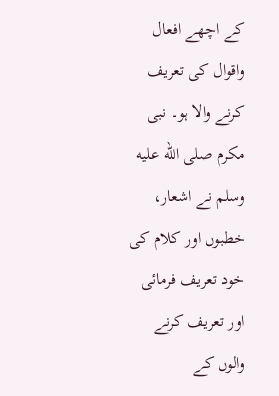کے اچھے افعال واقوال کی تعریف کرنے والا ہو۔ نبی مکرم صلى الله عليه وسلم نے اشعار، خطبوں اور کلام کی خود تعریف فرمائی اور تعریف کرنے والوں کے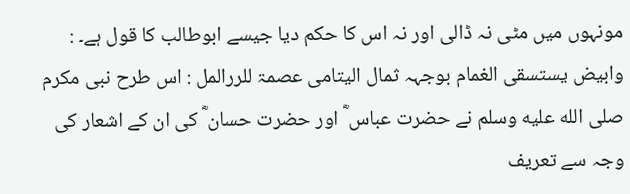مونہوں میں مٹی نہ ڈالی اور نہ اس کا حکم دیا جیسے ابوطالب کا قول ہے۔ : وابیض یستسقی الغمام بوجہہ ثمال الیتامی عصمۃ للررالمل : اس طرح نبی مکرم صلى الله عليه وسلم نے حضرت عباس ؓ اور حضرت حسان ؓ کی ان کے اشعار کی وجہ سے تعریف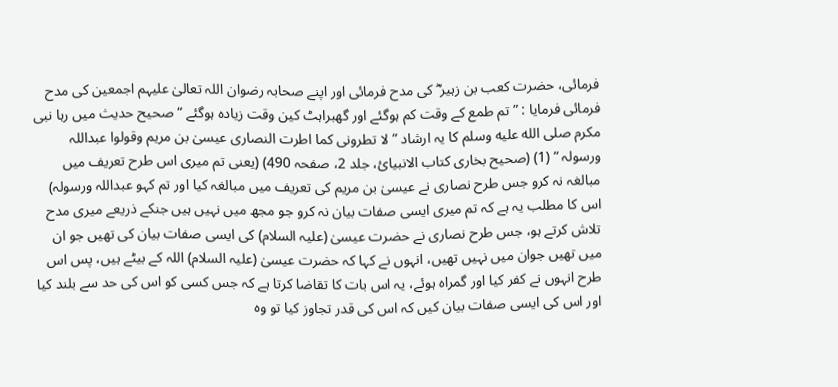فرمائی، حضرت کعب بن زہیر ؓ کی مدح فرمائی اور اپنے صحابہ رضوان اللہ تعالیٰ علیہم اجمعین کی مدح فرمائی فرمایا : ” تم طمع کے وقت کم ہوگئے اور گھبراہٹ کین وقت زیادہ ہوگئے “ صحیح حدیث میں رہا نبی مکرم صلى الله عليه وسلم کا یہ ارشاد ” لا تطرونی کما اطرت النصاری عیسیٰ بن مریم وقولوا عبداللہ ورسولہ “ (1) (صحیح بخاری کتاب الانبیائ، جلد 2، صفحہ 490) (یعنی تم میری اس طرح تعریف میں مبالغہ نہ کرو جس طرح نصاری نے عیسیٰ بن مریم کی تعریف میں مبالغہ کیا اور تم کہو عبداللہ ورسولہ) اس کا مطلب یہ ہے کہ تم میری ایسی صفات بیان نہ کرو جو مجھ میں نہیں ہیں جنکے ذریعے میری مدح تلاش کرتے ہو، جس طرح نصاری نے حضرت عیسیٰ (علیہ السلام) کی ایسی صفات بیان کی تھیں جو ان میں تھیں جوان میں نہیں تھیں، انہوں نے کہا کہ حضرت عیسیٰ (علیہ السلام) اللہ کے بیٹے ہیں، پس اس طرح انہوں نے کفر کیا اور گمراہ ہوئے، یہ اس بات کا تقاضا کرتا ہے کہ جس کسی کو اس کی حد سے بلند کیا اور اس کی ایسی صفات بیان کیں کہ اس کی قدر تجاوز کیا تو وہ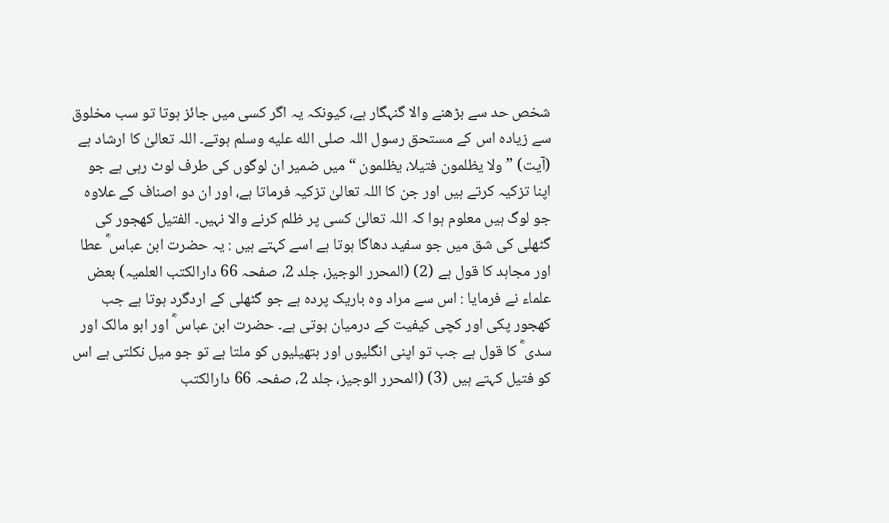شخص حد سے بڑھنے والا گنہگار ہے، کیونکہ یہ اگر کسی میں جائز ہوتا تو سب مخلوق سے زیادہ اس کے مستحق رسول اللہ صلى الله عليه وسلم ہوتے۔ اللہ تعالیٰ کا ارشاد ہے (آیت) ” ولا یظلمون فتیلا، یظلمون “ میں ضمیر ان لوگوں کی طرف لوٹ رہی ہے جو اپنا تزکیہ کرتے ہیں اور جن کا اللہ تعالیٰ تزکیہ فرماتا ہے، اور ان دو اصناف کے علاوہ جو لوگ ہیں معلوم ہوا کہ اللہ تعالیٰ کسی پر ظلم کرنے والا نہیں۔ الفتیل کھجور کی گٹھلی کی شق میں جو سفید دھاگا ہوتا ہے اسے کہتے ہیں : یہ حضرت ابن عباس ؓ عطا اور مجاہد کا قول ہے (2) (المحرر الوجیز، جلد 2، صفحہ 66 دارالکتب العلمیہ) بعض علماء نے فرمایا : اس سے مراد وہ باریک پردہ ہے جو گٹھلی کے اردگرد ہوتا ہے جب کھجور پکی اور کچی کیفیت کے درمیان ہوتی ہے۔ حضرت ابن عباس ؓ اور ابو مالک اور سدی ؓ کا قول ہے جب تو اپنی انگلیوں اور ہتھیلیوں کو ملتا ہے تو جو میل نکلتی ہے اس کو فتیل کہتے ہیں (3) (المحرر الوجیز، جلد 2، صفحہ 66 دارالکتب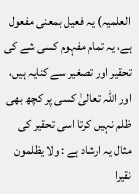العلمیہ) یہ فعیل بمعنی مفعول ہے، یہ تمام مفہوم کسی شے کی تحقیر اور تصغیر سے کنایہ ہیں، اور اللہ تعالیٰ کسی پر کچھ بھی ظلم نہیں کرتا اسی تحقیر کی مثال یہ ارشاد ہے : ولا یظلمون نقیرا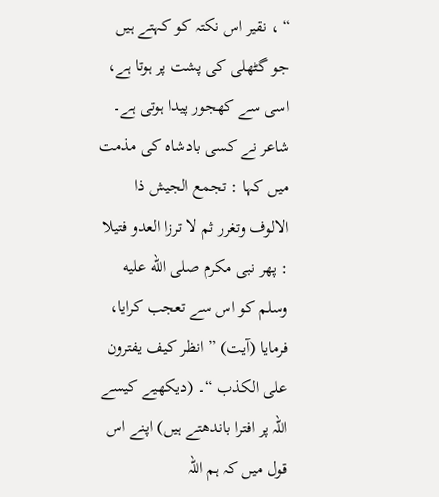“ ، نقیر اس نکتہ کو کہتے ہیں جو گٹھلی کی پشت پر ہوتا ہے، اسی سے کھجور پیدا ہوتی ہے۔ شاعر نے کسی بادشاہ کی مذمت میں کہا : تجمع الجیش ذا الالوف وتغرر ثم لا ترزا العدو فتیلا : پھر نبی مکرم صلى الله عليه وسلم کو اس سے تعجب کرایا، فرمایا (آیت) ” انظر کیف یفترون علی الکذب “۔ (دیکھیے کیسے اللہ پر افترا باندھتے ہیں) اپنے اس قول میں کہ ہم اللہ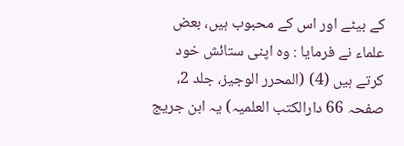کے بیٹے اور اس کے محبوب ہیں، بعض علماء نے فرمایا : وہ اپنی ستائش خود کرتے ہیں (4) (المحرر الوجیز، جلد 2، صفحہ 66 دارالکتب العلمیہ) یہ ابن جریج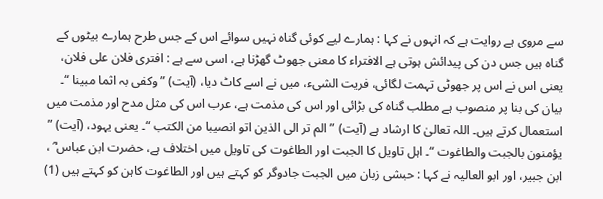سے مروی ہے روایت ہے کہ انہوں نے کہا : ہمارے لیے کوئی گناہ نہیں سوائے اس کے جس طرح ہمارے بیٹوں کے گناہ ہیں جس دن کی پیدائش ہوتی ہے الافتراء کا معنی جھوٹ گھڑنا ہے، اسی سے ہے : افتری فلان علی فلان، یعنی اس نے اس پر جھوٹی تہمت لگائی، فریت الشیء، میں نے اسے کاٹ دیا، (آیت) ” وکفی بہ اثما مبینا “۔ بیان کی بنا پر منصوب ہے مطلب گناہ کی بڑائی اور اس کی مذمت ہے، عرب اس کی مثل مدح اور مذمت میں استعمال کرتے ہیں۔ اللہ تعالیٰ کا ارشاد ہے (آیت) ” الم تر الی الذین اتو انصیبا من الکتب “۔ یعنی یہود، (آیت) ” یؤمنون بالجبت والطاغوت “۔ اہل تاویل کا الجبت اور الطاغوت کی تاویل میں اختلاف ہے، حضرت ابن عباس ؓ ، ابن جبیر، اور ابو العالیہ نے کہا : حبشی زبان میں الجبت جادوگر کو کہتے ہیں اور الطاغوت کاہن کو کہتے ہیں (1)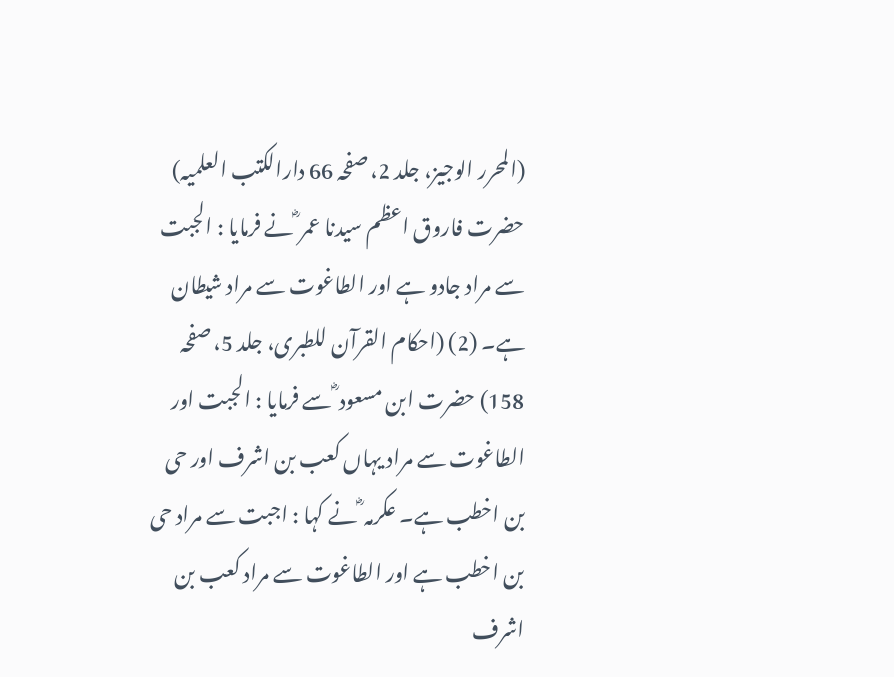(المحرر الوجیز، جلد 2، صفحہ 66 دارالکتب العلمیہ) حضرت فاروق اعظم سیدنا عمر ؓ نے فرمایا : الجبت سے مراد جادو ہے اور الطاغوت سے مراد شیطان ہے۔ (2) (احکام القرآن للطبری، جلد 5، صفحہ 158) حضرت ابن مسعود ؓ سے فرمایا : الجبت اور الطاغوت سے مراد یہاں کعب بن اشرف اور حی بن اخطب ہے۔ عکرمہ ؓ نے کہا : اجبت سے مراد حی بن اخطب ہے اور الطاغوت سے مراد کعب بن اشرف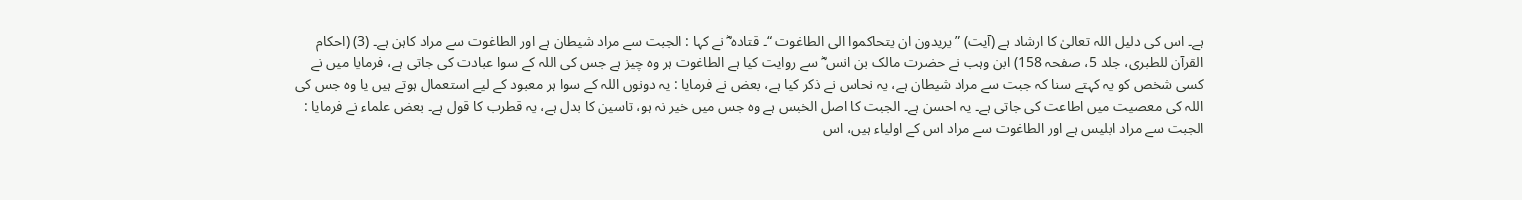ہے۔ اس کی دلیل اللہ تعالیٰ کا ارشاد ہے (آیت) ” یریدون ان یتحاکموا الی الطاغوت “۔ قتادہ ؓ نے کہا : الجبت سے مراد شیطان ہے اور الطاغوت سے مراد کاہن ہے۔ (3) (احکام القرآن للطبری، جلد 5، صفحہ 158) ابن وہب نے حضرت مالک بن انس ؓ سے روایت کیا ہے الطاغوت ہر وہ چیز ہے جس کی اللہ کے سوا عبادت کی جاتی ہے، فرمایا میں نے کسی شخص کو یہ کہتے سنا کہ جبت سے مراد شیطان ہے، یہ نحاس نے ذکر کیا ہے، بعض نے فرمایا : یہ دونوں اللہ کے سوا ہر معبود کے لیے استعمال ہوتے ہیں یا وہ جس کی اللہ کی معصیت میں اطاعت کی جاتی ہے۔ یہ احسن ہے۔ الجبت کا اصل الخبس ہے وہ جس میں خیر نہ ہو، تاسین کا بدل ہے، یہ قطرب کا قول ہے۔ بعض علماء نے فرمایا : الجبت سے مراد ابلیس ہے اور الطاغوت سے مراد اس کے اولیاء ہیں، اس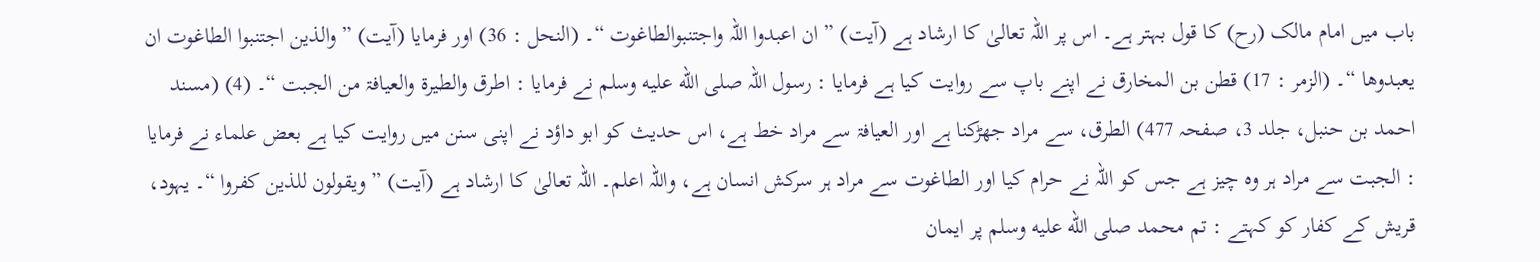باب میں امام مالک (رح) کا قول بہتر ہے۔ اس پر اللہ تعالیٰ کا ارشاد ہے (آیت) ” ان اعبدوا اللہ واجتنبوالطاغوت “۔ (النحل : 36) اور فرمایا (آیت) ” والذین اجتنبوا الطاغوت ان یعبدوھا “۔ (الزمر : 17) قطن بن المخارق نے اپنے باپ سے روایت کیا ہے فرمایا : رسول اللہ صلى الله عليه وسلم نے فرمایا : اطرق والطیرۃ والعیافۃ من الجبت “۔ (4) (مسند احمد بن حنبل، جلد 3، صفحہ 477) الطرق، سے مراد جھڑکنا ہے اور العیافۃ سے مراد خط ہے، اس حدیث کو ابو داؤد نے اپنی سنن میں روایت کیا ہے بعض علماء نے فرمایا : الجبت سے مراد ہر وہ چیز ہے جس کو اللہ نے حرام کیا اور الطاغوت سے مراد ہر سرکش انسان ہے، واللہ اعلم۔ اللہ تعالیٰ کا ارشاد ہے (آیت) ” ویقولون للذین کفروا “۔ یہود، قریش کے کفار کو کہتے : تم محمد صلى الله عليه وسلم پر ایمان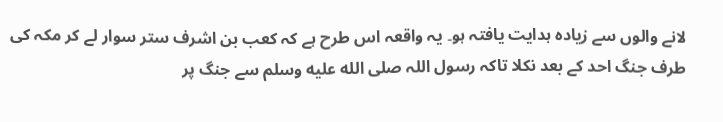لانے والوں سے زیادہ ہدایت یافتہ ہو۔ یہ واقعہ اس طرح ہے کہ کعب بن اشرف ستر سوار لے کر مکہ کی طرف جنگ احد کے بعد نکلا تاکہ رسول اللہ صلى الله عليه وسلم سے جنگ پر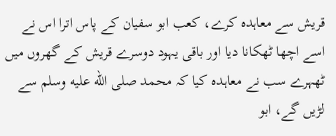قریش سے معاہدہ کرے، کعب ابو سفیان کے پاس اترا اس نے اسے اچھا ٹھکانا دیا اور باقی یہود دوسرے قریش کے گھروں میں ٹھہرے سب نے معاہدہ کیا کہ محمد صلى الله عليه وسلم سے لڑیں گے، ابو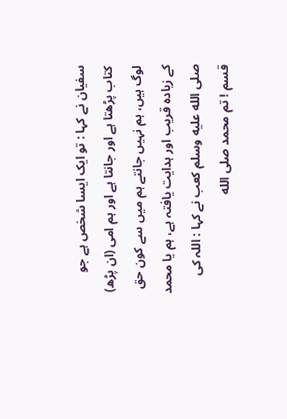سفیان نے کہا : تو ایک ایسا شخص ہے جو کتاب پڑھتا ہے اور جانتا ہے اور ہم امی (ان پڑھ) لوگ ہیں، ہم نہیں جانتے ہم میں سے کون حق کے زیادہ قریب اور ہدایت یافتہ ہے، ہم یا محمد صلى الله عليه وسلم کعب نے کہا : اللہ کی قسم ! تم محمد صلى الله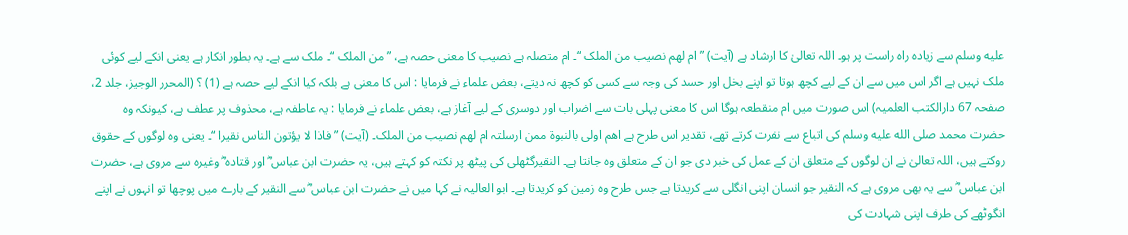عليه وسلم سے زیادہ راہ راست پر ہو۔ اللہ تعالیٰ کا ارشاد ہے (آیت) ” ام لھم نصیب من الملک “۔ ام متصلہ ہے نصیب کا معنی حصہ ہے، ” من الملک “۔ ملک سے ہے۔ یہ بطور انکار ہے یعنی انکے لیے کوئی ملک نہیں ہے اگر اس میں سے ان کے لیے کچھ ہوتا تو اپنے بخل اور حسد کی وجہ سے کسی کو کچھ نہ دیتے، بعض علماء نے فرمایا : اس کا معنی ہے بلکہ کیا انکے لیے حصہ ہے (1) ؟ (المحرر الوجیز، جلد 2، صفحہ 67 دارالکتب العلمیہ) اس صورت میں ام منقطعہ ہوگا اس کا معنی پہلی بات سے اضراب اور دوسری کے لیے آغاز ہے، بعض علماء نے فرمایا : یہ عاطفہ ہے، محذوف پر عطف ہے، کیونکہ وہ حضرت محمد صلى الله عليه وسلم کی اتباع سے نفرت کرتے تھے، تقدیر اس طرح ہے اھم اولی بالنبوۃ ممن ارسلتہ ام لھم نصیب من الملک۔ (آیت) ” فاذا لا یؤتون الناس نقیرا “۔ یعنی وہ لوگوں کے حقوق روکتے ہیں، اللہ تعالیٰ نے ان لوگوں کے متعلق ان کے عمل کی خبر دی جو ان کے متعلق وہ جانتا ہے۔ النقیرگٹھلی کی پیٹھ پر نکتہ کو کہتے ہیں، یہ حضرت ابن عباس ؓ اور قتادہ ؓ وغیرہ سے مروی ہے، حضرت ابن عباس ؓ سے یہ بھی مروی ہے کہ النقیر جو انسان اپنی انگلی سے کریدتا ہے جس طرح وہ زمین کو کریدتا ہے۔ ابو العالیہ نے کہا میں نے حضرت ابن عباس ؓ سے النقیر کے بارے میں پوچھا تو انہوں نے اپنے انگوٹھے کی طرف اپنی شہادت کی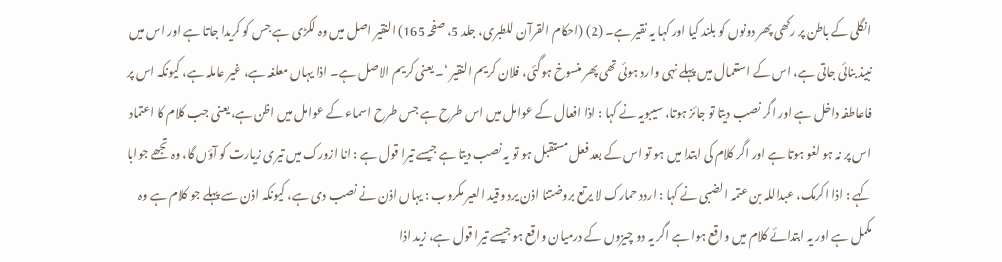انگلی کے باطن پر رکھی پھر دونوں کو بلند کیا اور کہا یہ نقیر ہے۔ (2) (احکام القرآن للطبری، جلد 5، صفحہ 165) النقیر اصل میں وہ لکڑی ہے جس کو کریدا جاتا ہے اور اس میں نبیذ بنائی جاتی ہے، اس کے استعمال میں پہلے نہی وارد ہوئی تھی پھر منسوخ ہوگئی، فلان کریم النقیر ‘۔ یعنی کریم الاصل ہے۔ اذا یہاں معلغہ ہے، غیر عاملہ ہے، کیونکہ اس پر فاعاطفہ داخل ہے اور اگر نصب دیتا تو جائز ہوتا، سیبویہ نے کہا : اذا افعال کے عوامل میں اس طرح ہے جس طرح اسماء کے عوامل میں اظن ہے، یعنی جب کلام کا اعتماد اس پر نہ ہو لغو ہوتا ہے اور اگر کلام کی ابتدا میں ہو تو اس کے بعد فعل مستقبل ہو تو یہ نصب دیتا ہے جیسے تیرا قول ہے : انا ازورک میں تیری زیارت کو آؤں گا، وہ تجھے جوابا کہے : اذا اکرمک، عبداللہ بن عتمہ الضبی نے کہا : اردد حمارک لا یرتع بروضتنا اذن یرد وقید العیر مکروب : یہاں اذن نے نصب دی ہے، کیونکہ اذن سے پہلے جو کلام ہے وہ مکمل ہے اور یہ ابتدائے کلام میں واقع ہوا ہے اگر یہ دو چیزوں کے درمیان واقع ہو جیسے تیرا قول ہے، زید اذا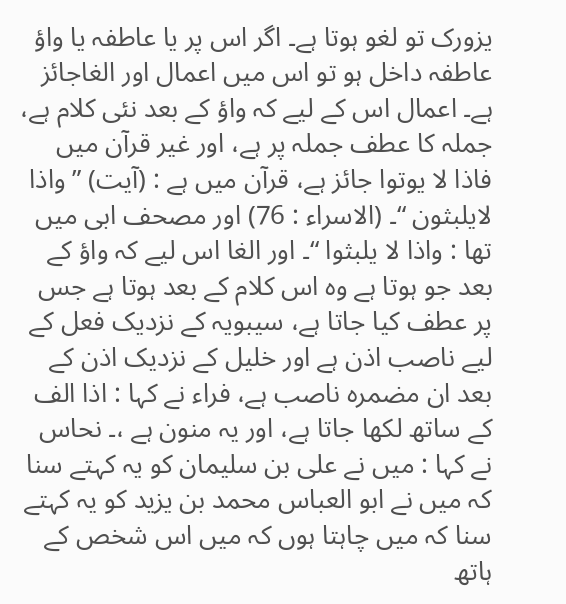یزورک تو لغو ہوتا ہے۔ اگر اس پر یا عاطفہ یا واؤ عاطفہ داخل ہو تو اس میں اعمال اور الغاجائز ہے۔ اعمال اس کے لیے کہ واؤ کے بعد نئی کلام ہے، جملہ کا عطف جملہ پر ہے، اور غیر قرآن میں فاذا لا یوتوا جائز ہے، قرآن میں ہے : (آیت) ” واذا لایلبثون “۔ (الاسراء : 76) اور مصحف ابی میں تھا : واذا لا یلبثوا “۔ اور الغا اس لیے کہ واؤ کے بعد جو ہوتا ہے وہ اس کلام کے بعد ہوتا ہے جس پر عطف کیا جاتا ہے، سیبویہ کے نزدیک فعل کے لیے ناصب اذن ہے اور خلیل کے نزدیک اذن کے بعد ان مضمرہ ناصب ہے، فراء نے کہا : اذا الف کے ساتھ لکھا جاتا ہے، اور یہ منون ہے ،۔ نحاس نے کہا : میں نے علی بن سلیمان کو یہ کہتے سنا کہ میں نے ابو العباس محمد بن یزید کو یہ کہتے سنا کہ میں چاہتا ہوں کہ میں اس شخص کے ہاتھ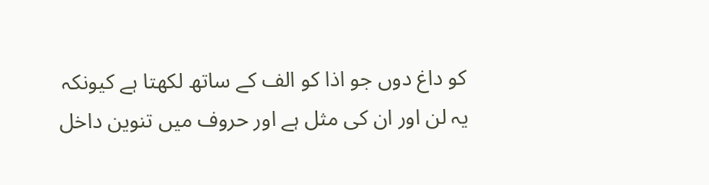کو داغ دوں جو اذا کو الف کے ساتھ لکھتا ہے کیونکہ یہ لن اور ان کی مثل ہے اور حروف میں تنوین داخل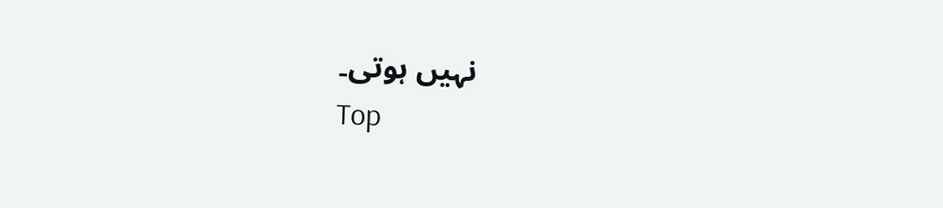نہیں ہوتی۔
Top